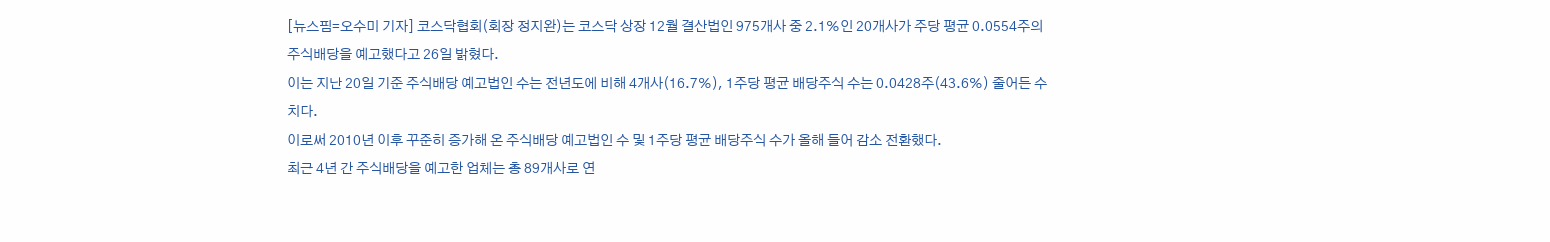[뉴스핌=오수미 기자] 코스닥협회(회장 정지완)는 코스닥 상장 12월 결산법인 975개사 중 2.1%인 20개사가 주당 평균 0.0554주의 주식배당을 예고했다고 26일 밝혔다.
이는 지난 20일 기준 주식배당 예고법인 수는 전년도에 비해 4개사(16.7%), 1주당 평균 배당주식 수는 0.0428주(43.6%) 줄어든 수치다.
이로써 2010년 이후 꾸준히 증가해 온 주식배당 예고법인 수 및 1주당 평균 배당주식 수가 올해 들어 감소 전환했다.
최근 4년 간 주식배당을 예고한 업체는 총 89개사로 연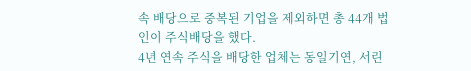속 배당으로 중복된 기업을 제외하면 총 44개 법인이 주식배당을 했다.
4년 연속 주식을 배당한 업체는 동일기연, 서린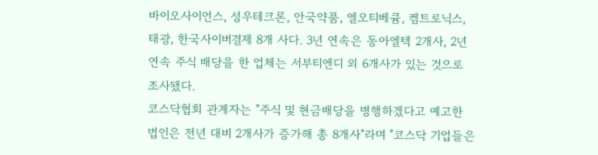바이오사이언스, 성우테크론, 안국약품, 엘오티베큠, 켐트로닉스, 태광, 한국사이버결제 8개 사다. 3년 연속은 동아엘텍 2개사, 2년 연속 주식 배당을 한 업체는 서부티엔디 외 6개사가 있는 것으로 조사됐다.
코스닥협회 관계자는 "주식 및 현금배당을 병행하겠다고 예고한 법인은 전년 대비 2개사가 증가해 총 8개사"라며 "코스닥 기업들은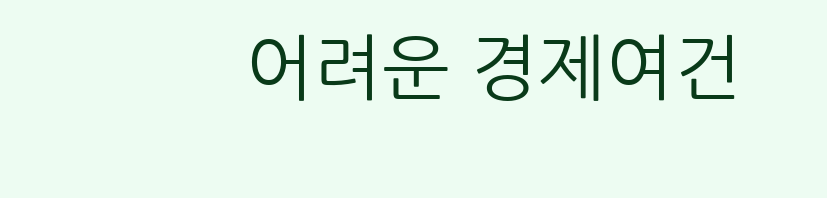어려운 경제여건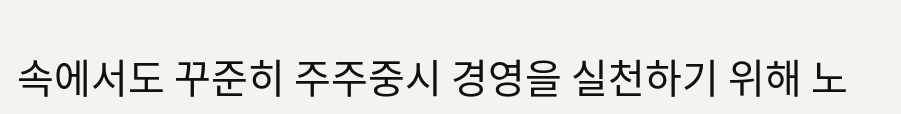속에서도 꾸준히 주주중시 경영을 실천하기 위해 노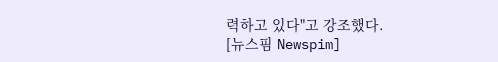력하고 있다"고 강조했다.
[뉴스핌 Newspim]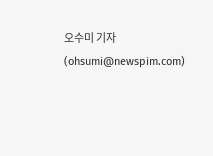오수미 기자 (ohsumi@newspim.com)